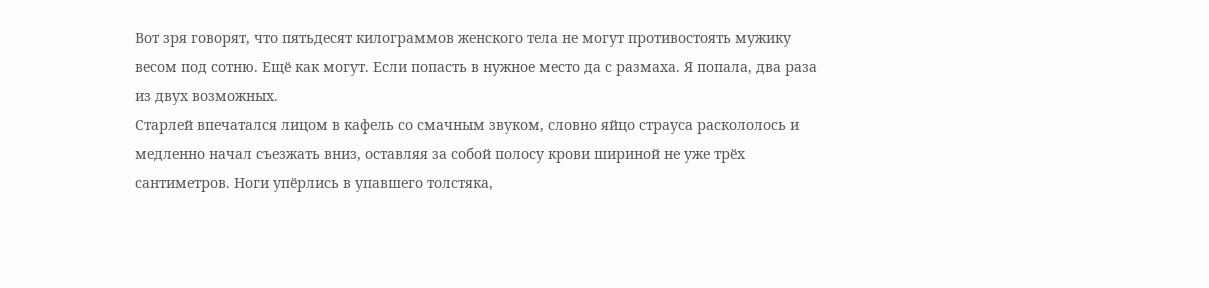Вот зря говорят, что пятьдесят килограммов женского тела не могут противостоять мужику весом под сотню. Ещё как могут. Если попасть в нужное место да с размаха. Я попала, два раза из двух возможных.
Старлей впечатался лицом в кафель со смачным звуком, словно яйцо страуса раскололось и медленно начал съезжать вниз, оставляя за собой полосу крови шириной не уже трёх сантиметров. Ноги упёрлись в упавшего толстяка,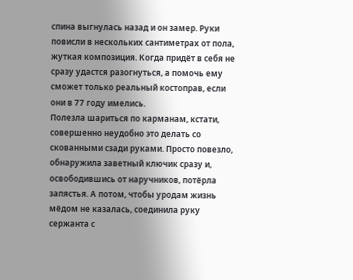спина выгнулась назад и он замер. Руки повисли в нескольких сантиметрах от пола, жуткая композиция. Когда придёт в себя не сразу удастся разогнуться, а помочь ему сможет только реальный костоправ, если они в 77 году имелись.
Полезла шариться по карманам, кстати, совершенно неудобно это делать со скованными сзади руками. Просто повезло, обнаружила заветный ключик сразу и, освободившись от наручников, потёрла запястья. А потом, чтобы уродам жизнь мёдом не казалась, соединила руку сержанта с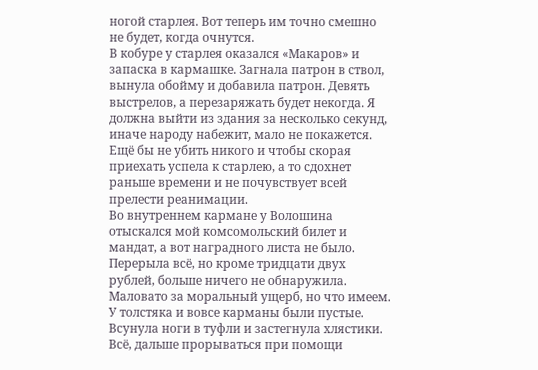ногой старлея. Вот теперь им точно смешно не будет, когда очнутся.
В кобуре у старлея оказался «Макаров» и запаска в кармашке. Загнала патрон в ствол, вынула обойму и добавила патрон. Девять выстрелов, а перезаряжать будет некогда. Я должна выйти из здания за несколько секунд, иначе народу набежит, мало не покажется. Ещё бы не убить никого и чтобы скорая приехать успела к старлею, а то сдохнет раньше времени и не почувствует всей прелести реанимации.
Во внутреннем кармане у Волошина отыскался мой комсомольский билет и мандат, а вот наградного листа не было. Перерыла всё, но кроме тридцати двух рублей, больше ничего не обнаружила. Маловато за моральный ущерб, но что имеем. У толстяка и вовсе карманы были пустые.
Всунула ноги в туфли и застегнула хлястики. Всё, дальше прорываться при помощи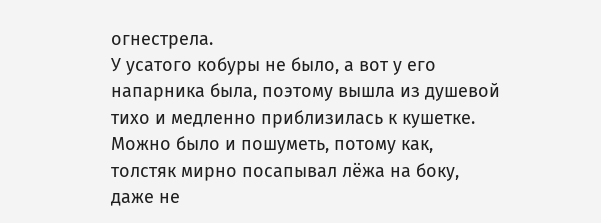огнестрела.
У усатого кобуры не было, а вот у его напарника была, поэтому вышла из душевой тихо и медленно приблизилась к кушетке. Можно было и пошуметь, потому как, толстяк мирно посапывал лёжа на боку, даже не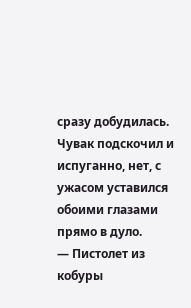сразу добудилась.
Чувак подскочил и испуганно, нет, с ужасом уставился обоими глазами прямо в дуло.
— Пистолет из кобуры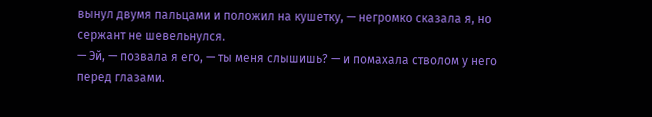вынул двумя пальцами и положил на кушетку, — негромко сказала я, но сержант не шевельнулся.
— Эй, — позвала я его, — ты меня слышишь? — и помахала стволом у него перед глазами.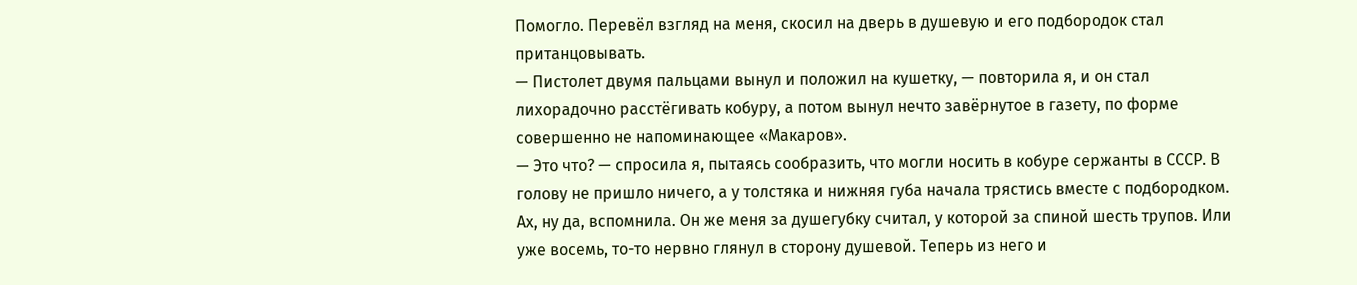Помогло. Перевёл взгляд на меня, скосил на дверь в душевую и его подбородок стал пританцовывать.
— Пистолет двумя пальцами вынул и положил на кушетку, — повторила я, и он стал лихорадочно расстёгивать кобуру, а потом вынул нечто завёрнутое в газету, по форме совершенно не напоминающее «Макаров».
— Это что? — спросила я, пытаясь сообразить, что могли носить в кобуре сержанты в СССР. В голову не пришло ничего, а у толстяка и нижняя губа начала трястись вместе с подбородком. Ах, ну да, вспомнила. Он же меня за душегубку считал, у которой за спиной шесть трупов. Или уже восемь, то-то нервно глянул в сторону душевой. Теперь из него и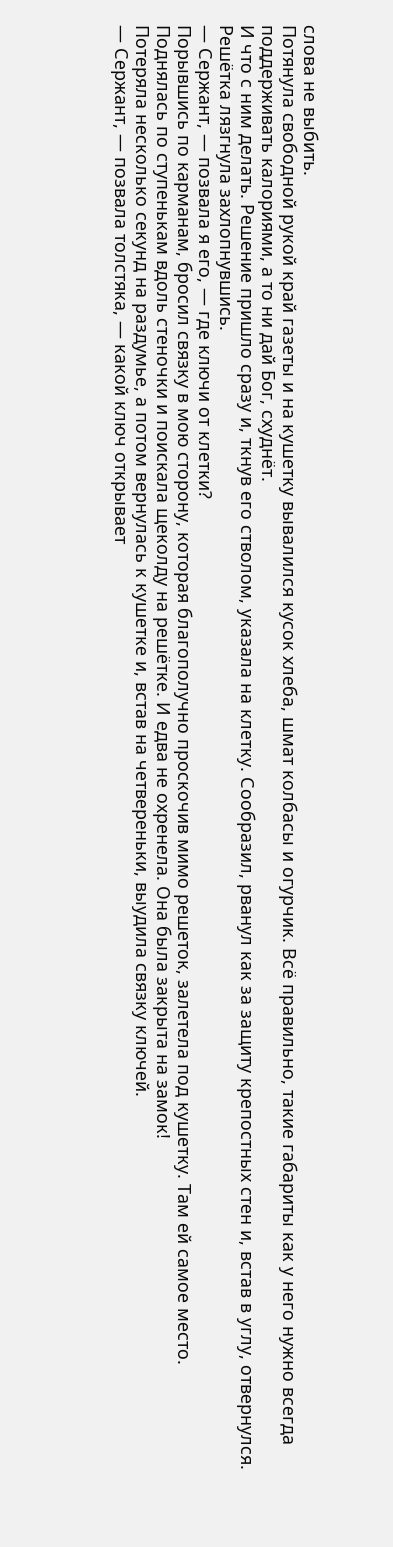слова не выбить.
Потянула свободной рукой край газеты и на кушетку вывалился кусок хлеба, шмат колбасы и огурчик. Всё правильно, такие габариты как у него нужно всегда поддерживать калориями, а то ни дай Бог, схуднёт.
И что с ним делать. Решение пришло сразу и, ткнув его стволом, указала на клетку. Сообразил, рванул как за защиту крепостных стен и, встав в углу, отвернулся.
Решётка лязгнула захлопнувшись.
— Сержант, — позвала я его, — где ключи от клетки?
Порывшись по карманам, бросил связку в мою сторону, которая благополучно проскочив мимо решеток, залетела под кушетку. Там ей самое место.
Поднялась по ступенькам вдоль стеночки и поискала щеколду на решётке. И едва не охренела. Она была закрыта на замок!
Потеряла несколько секунд на раздумье, а потом вернулась к кушетке и, встав на четвереньки, выудила связку ключей.
— Сержант, — позвала толстяка, — какой ключ открывает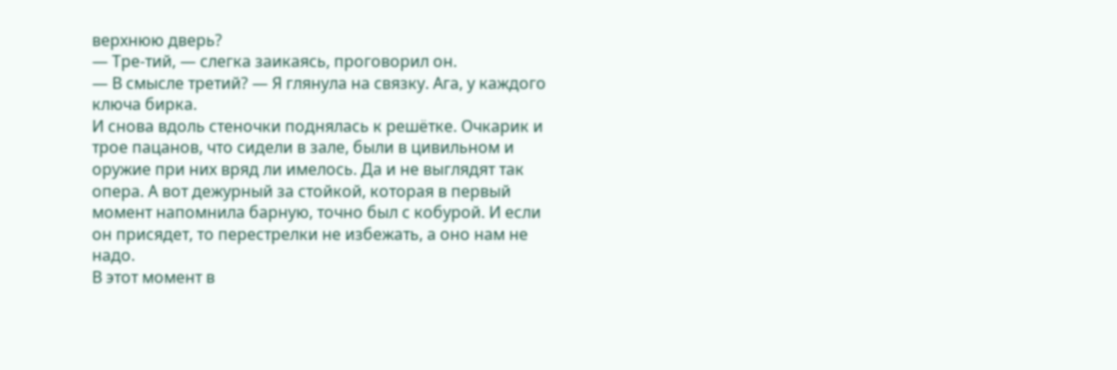верхнюю дверь?
— Тре-тий, — слегка заикаясь, проговорил он.
— В смысле третий? — Я глянула на связку. Ага, у каждого ключа бирка.
И снова вдоль стеночки поднялась к решётке. Очкарик и трое пацанов, что сидели в зале, были в цивильном и оружие при них вряд ли имелось. Да и не выглядят так опера. А вот дежурный за стойкой, которая в первый момент напомнила барную, точно был с кобурой. И если он присядет, то перестрелки не избежать, а оно нам не надо.
В этот момент в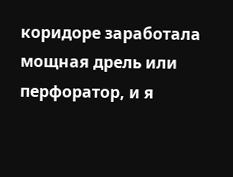коридоре заработала мощная дрель или перфоратор, и я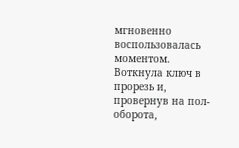мгновенно воспользовалась моментом. Воткнула ключ в прорезь и, провернув на пол-оборота,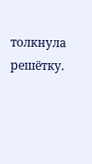толкнула решётку.